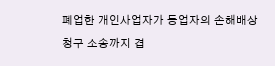폐업한 개인사업자가 동업자의 손해배상 청구 소송까지 겹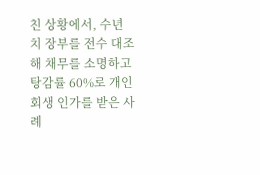친 상황에서, 수년치 장부를 전수 대조해 채무를 소명하고 탕감률 60%로 개인회생 인가를 받은 사례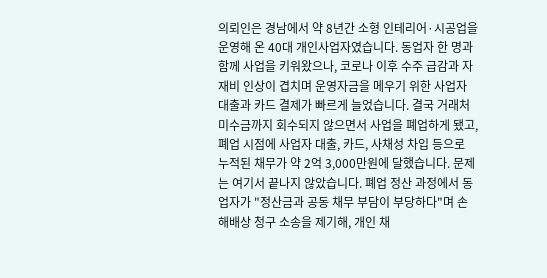의뢰인은 경남에서 약 8년간 소형 인테리어·시공업을 운영해 온 40대 개인사업자였습니다. 동업자 한 명과 함께 사업을 키워왔으나, 코로나 이후 수주 급감과 자재비 인상이 겹치며 운영자금을 메우기 위한 사업자 대출과 카드 결제가 빠르게 늘었습니다. 결국 거래처 미수금까지 회수되지 않으면서 사업을 폐업하게 됐고, 폐업 시점에 사업자 대출, 카드, 사채성 차입 등으로 누적된 채무가 약 2억 3,000만원에 달했습니다. 문제는 여기서 끝나지 않았습니다. 폐업 정산 과정에서 동업자가 "정산금과 공동 채무 부담이 부당하다"며 손해배상 청구 소송을 제기해, 개인 채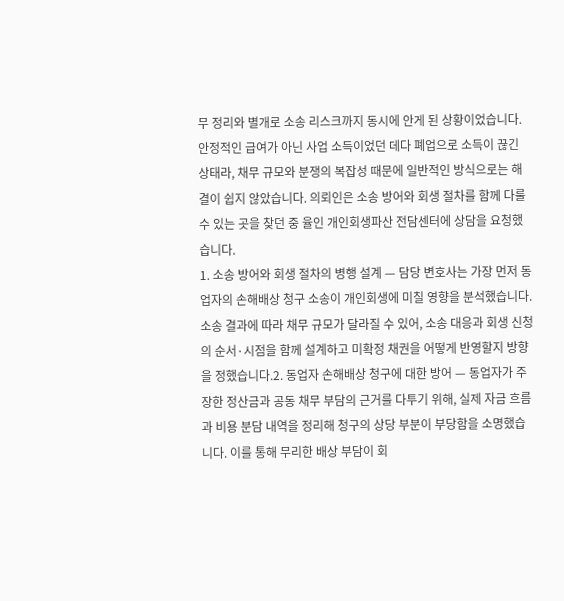무 정리와 별개로 소송 리스크까지 동시에 안게 된 상황이었습니다. 안정적인 급여가 아닌 사업 소득이었던 데다 폐업으로 소득이 끊긴 상태라, 채무 규모와 분쟁의 복잡성 때문에 일반적인 방식으로는 해결이 쉽지 않았습니다. 의뢰인은 소송 방어와 회생 절차를 함께 다룰 수 있는 곳을 찾던 중 율인 개인회생파산 전담센터에 상담을 요청했습니다.
1. 소송 방어와 회생 절차의 병행 설계 — 담당 변호사는 가장 먼저 동업자의 손해배상 청구 소송이 개인회생에 미칠 영향을 분석했습니다. 소송 결과에 따라 채무 규모가 달라질 수 있어, 소송 대응과 회생 신청의 순서·시점을 함께 설계하고 미확정 채권을 어떻게 반영할지 방향을 정했습니다.2. 동업자 손해배상 청구에 대한 방어 — 동업자가 주장한 정산금과 공동 채무 부담의 근거를 다투기 위해, 실제 자금 흐름과 비용 분담 내역을 정리해 청구의 상당 부분이 부당함을 소명했습니다. 이를 통해 무리한 배상 부담이 회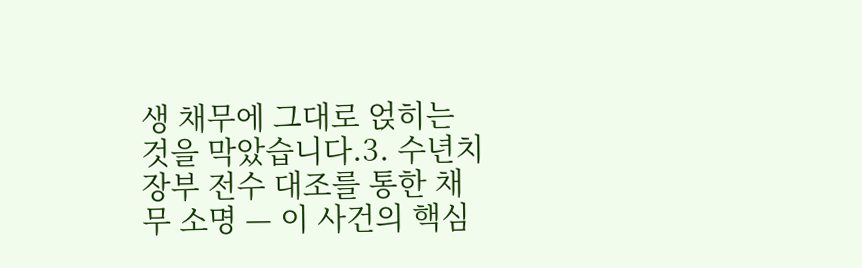생 채무에 그대로 얹히는 것을 막았습니다.3. 수년치 장부 전수 대조를 통한 채무 소명 — 이 사건의 핵심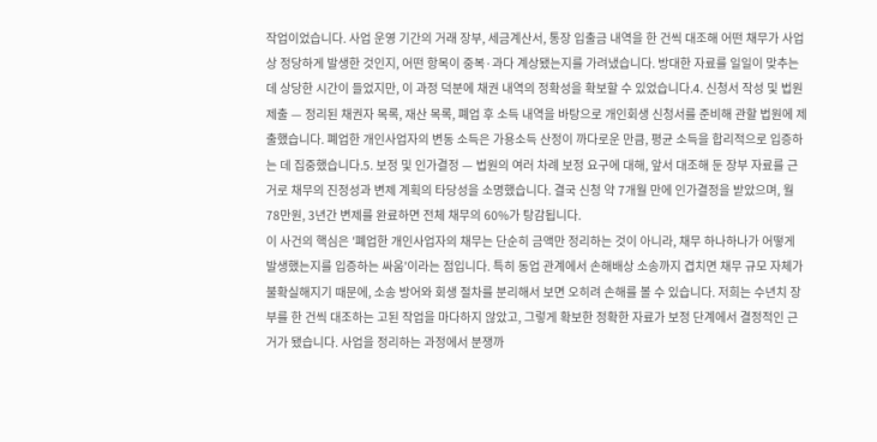작업이었습니다. 사업 운영 기간의 거래 장부, 세금계산서, 통장 입출금 내역을 한 건씩 대조해 어떤 채무가 사업상 정당하게 발생한 것인지, 어떤 항목이 중복·과다 계상됐는지를 가려냈습니다. 방대한 자료를 일일이 맞추는 데 상당한 시간이 들었지만, 이 과정 덕분에 채권 내역의 정확성을 확보할 수 있었습니다.4. 신청서 작성 및 법원 제출 — 정리된 채권자 목록, 재산 목록, 폐업 후 소득 내역을 바탕으로 개인회생 신청서를 준비해 관할 법원에 제출했습니다. 폐업한 개인사업자의 변동 소득은 가용소득 산정이 까다로운 만큼, 평균 소득을 합리적으로 입증하는 데 집중했습니다.5. 보정 및 인가결정 — 법원의 여러 차례 보정 요구에 대해, 앞서 대조해 둔 장부 자료를 근거로 채무의 진정성과 변제 계획의 타당성을 소명했습니다. 결국 신청 약 7개월 만에 인가결정을 받았으며, 월 78만원, 3년간 변제를 완료하면 전체 채무의 60%가 탕감됩니다.
이 사건의 핵심은 '폐업한 개인사업자의 채무는 단순히 금액만 정리하는 것이 아니라, 채무 하나하나가 어떻게 발생했는지를 입증하는 싸움'이라는 점입니다. 특히 동업 관계에서 손해배상 소송까지 겹치면 채무 규모 자체가 불확실해지기 때문에, 소송 방어와 회생 절차를 분리해서 보면 오히려 손해를 볼 수 있습니다. 저희는 수년치 장부를 한 건씩 대조하는 고된 작업을 마다하지 않았고, 그렇게 확보한 정확한 자료가 보정 단계에서 결정적인 근거가 됐습니다. 사업을 정리하는 과정에서 분쟁까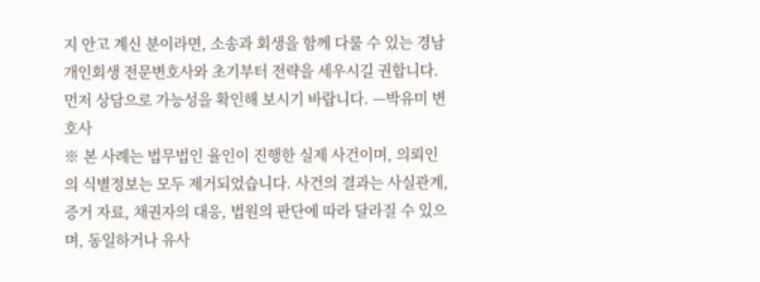지 안고 계신 분이라면, 소송과 회생을 함께 다룰 수 있는 경남 개인회생 전문변호사와 초기부터 전략을 세우시길 권합니다. 먼저 상담으로 가능성을 확인해 보시기 바랍니다. —박유미 변호사
※ 본 사례는 법무법인 율인이 진행한 실제 사건이며, 의뢰인의 식별정보는 모두 제거되었습니다. 사건의 결과는 사실관계, 증거 자료, 채권자의 대응, 법원의 판단에 따라 달라질 수 있으며, 동일하거나 유사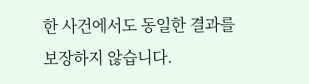한 사건에서도 동일한 결과를 보장하지 않습니다.